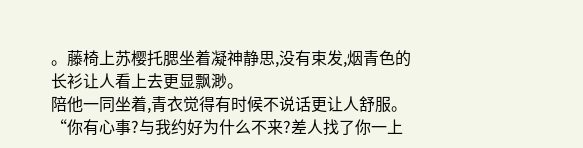。藤椅上苏樱托腮坐着凝神静思,没有束发,烟青色的长衫让人看上去更显飘渺。
陪他一同坐着,青衣觉得有时候不说话更让人舒服。
“你有心事?与我约好为什么不来?差人找了你一上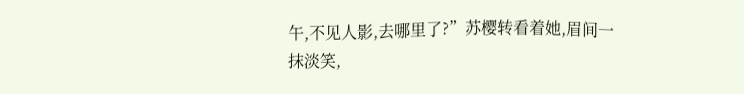午,不见人影,去哪里了?”苏樱转看着她,眉间一抹淡笑,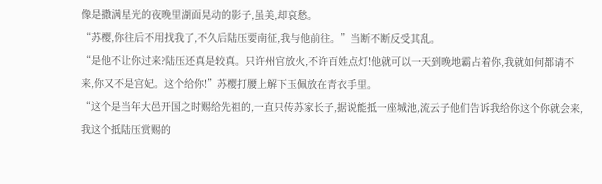像是撒满星光的夜晚里湖面晃动的影子,虽美,却哀愁。
“苏樱,你往后不用找我了,不久后陆压要南征,我与他前往。”当断不断反受其乱。
“是他不让你过来?陆压还真是较真。只许州官放火,不许百姓点灯!他就可以一天到晚地霸占着你,我就如何都请不来,你又不是宫妃。这个给你!”苏樱打腰上解下玉佩放在青衣手里。
“这个是当年大邑开国之时赐给先祖的,一直只传苏家长子,据说能抵一座城池,流云子他们告诉我给你这个你就会来,我这个抵陆压赏赐的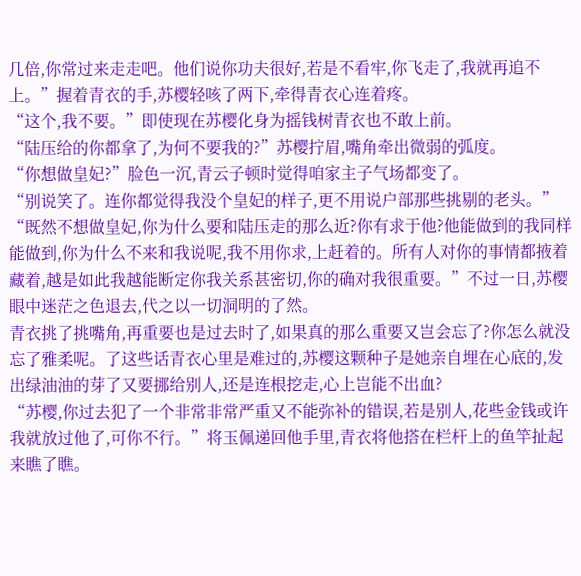几倍,你常过来走走吧。他们说你功夫很好,若是不看牢,你飞走了,我就再追不上。”握着青衣的手,苏樱轻咳了两下,牵得青衣心连着疼。
“这个,我不要。”即使现在苏樱化身为摇钱树青衣也不敢上前。
“陆压给的你都拿了,为何不要我的?”苏樱拧眉,嘴角牵出微弱的弧度。
“你想做皇妃?”脸色一沉,青云子顿时觉得咱家主子气场都变了。
“别说笑了。连你都觉得我没个皇妃的样子,更不用说户部那些挑剔的老头。”
“既然不想做皇妃,你为什么要和陆压走的那么近?你有求于他?他能做到的我同样能做到,你为什么不来和我说呢,我不用你求,上赶着的。所有人对你的事情都掖着藏着,越是如此我越能断定你我关系甚密切,你的确对我很重要。”不过一日,苏樱眼中迷茫之色退去,代之以一切洞明的了然。
青衣挑了挑嘴角,再重要也是过去时了,如果真的那么重要又岂会忘了?你怎么就没忘了雅柔呢。了这些话青衣心里是难过的,苏樱这颗种子是她亲自埋在心底的,发出绿油油的芽了又要挪给别人,还是连根挖走,心上岂能不出血?
“苏樱,你过去犯了一个非常非常严重又不能弥补的错误,若是别人,花些金钱或许我就放过他了,可你不行。”将玉佩递回他手里,青衣将他搭在栏杆上的鱼竿扯起来瞧了瞧。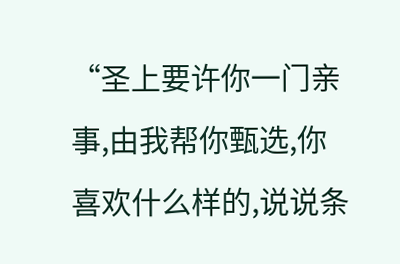“圣上要许你一门亲事,由我帮你甄选,你喜欢什么样的,说说条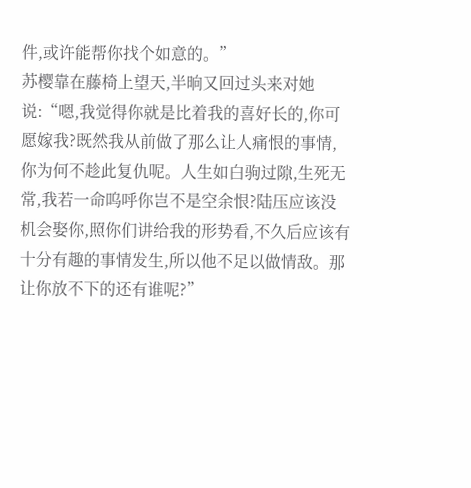件,或许能帮你找个如意的。”
苏樱靠在藤椅上望天,半晌又回过头来对她说:“嗯,我觉得你就是比着我的喜好长的,你可愿嫁我?既然我从前做了那么让人痛恨的事情,你为何不趁此复仇呢。人生如白驹过隙,生死无常,我若一命呜呼你岂不是空余恨?陆压应该没机会娶你,照你们讲给我的形势看,不久后应该有十分有趣的事情发生,所以他不足以做情敌。那让你放不下的还有谁呢?”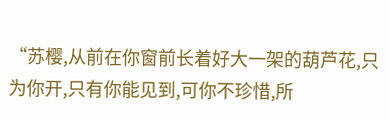“苏樱,从前在你窗前长着好大一架的葫芦花,只为你开,只有你能见到,可你不珍惜,所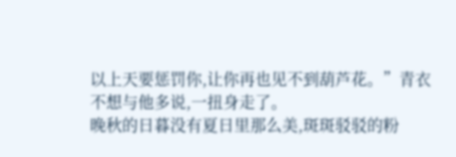以上天要惩罚你,让你再也见不到葫芦花。”青衣不想与他多说,一扭身走了。
晚秋的日暮没有夏日里那么美,斑斑驳驳的粉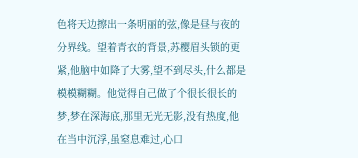色将天边擦出一条明丽的弦,像是昼与夜的分界线。望着青衣的背景,苏樱眉头锁的更紧,他脑中如降了大雾,望不到尽头,什么都是模模糊糊。他觉得自己做了个很长很长的梦,梦在深海底,那里无光无影,没有热度,他在当中沉浮,虽窒息难过,心口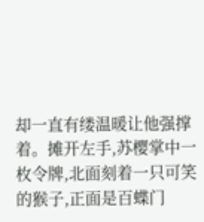却一直有缕温暖让他强撑着。摊开左手,苏樱掌中一枚令牌,北面刻着一只可笑的猴子,正面是百蝶门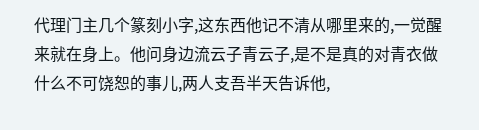代理门主几个篆刻小字,这东西他记不清从哪里来的,一觉醒来就在身上。他问身边流云子青云子,是不是真的对青衣做什么不可饶恕的事儿,两人支吾半天告诉他,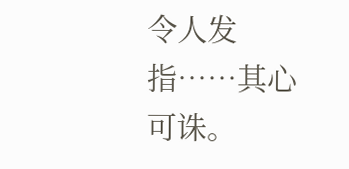令人发指……其心可诛。